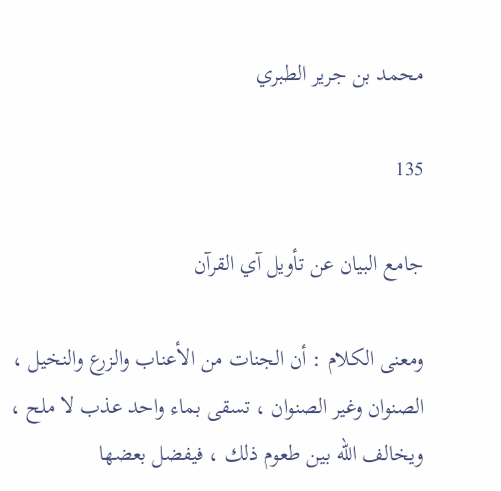محمد بن جرير الطبري

135

جامع البيان عن تأويل آي القرآن

ومعنى الكلام : أن الجنات من الأعناب والزرع والنخيل ، الصنوان وغير الصنوان ، تسقى بماء واحد عذب لا ملح ، ويخالف الله بين طعوم ذلك ، فيفضل بعضها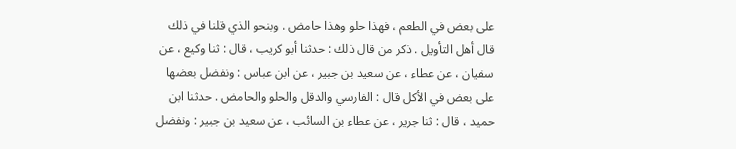على بعض في الطعم ، فهذا حلو وهذا حامض . وبنحو الذي قلنا في ذلك قال أهل التأويل . ذكر من قال ذلك : حدثنا أبو كريب ، قال : ثنا وكيع ، عن سفيان ، عن عطاء ، عن سعيد بن جبير ، عن ابن عباس : ونفضل بعضها على بعض في الأكل قال : الفارسي والدقل والحلو والحامض . حدثنا ابن حميد ، قال : ثنا جرير ، عن عطاء بن السائب ، عن سعيد بن جبير : ونفضل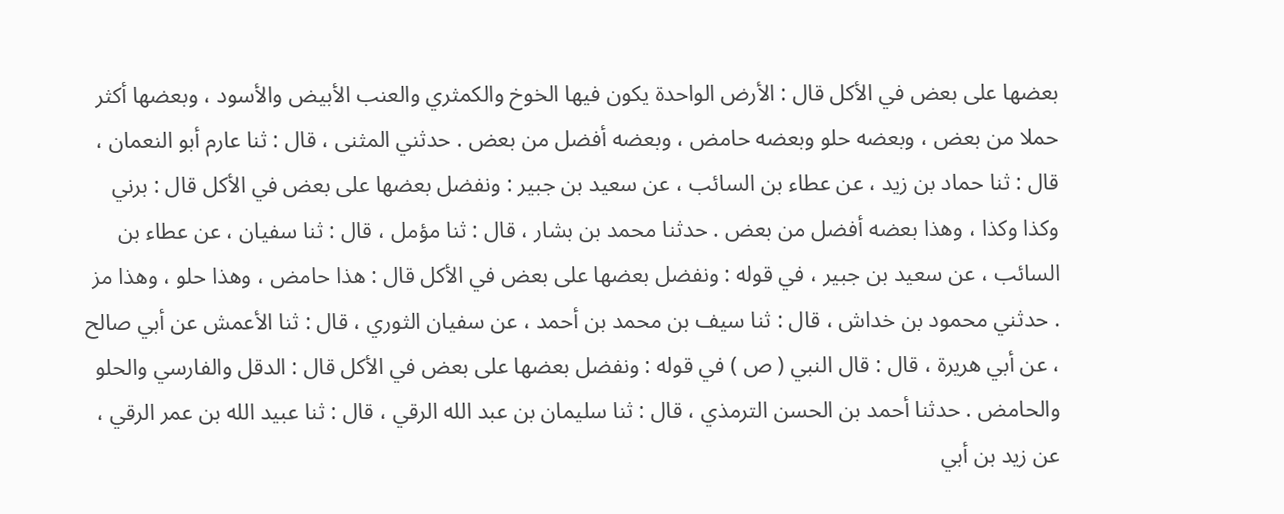بعضها على بعض في الأكل قال : الأرض الواحدة يكون فيها الخوخ والكمثري والعنب الأبيض والأسود ، وبعضها أكثر حملا من بعض ، وبعضه حلو وبعضه حامض ، وبعضه أفضل من بعض . حدثني المثنى ، قال : ثنا عارم أبو النعمان ، قال : ثنا حماد بن زيد ، عن عطاء بن السائب ، عن سعيد بن جبير : ونفضل بعضها على بعض في الأكل قال : برني وكذا وكذا ، وهذا بعضه أفضل من بعض . حدثنا محمد بن بشار ، قال : ثنا مؤمل ، قال : ثنا سفيان ، عن عطاء بن السائب ، عن سعيد بن جبير ، في قوله : ونفضل بعضها على بعض في الأكل قال : هذا حامض ، وهذا حلو ، وهذا مز . حدثني محمود بن خداش ، قال : ثنا سيف بن محمد بن أحمد ، عن سفيان الثوري ، قال : ثنا الأعمش عن أبي صالح ، عن أبي هريرة ، قال : قال النبي ( ص ) في قوله : ونفضل بعضها على بعض في الأكل قال : الدقل والفارسي والحلو والحامض . حدثنا أحمد بن الحسن الترمذي ، قال : ثنا سليمان بن عبد الله الرقي ، قال : ثنا عبيد الله بن عمر الرقي ، عن زيد بن أبي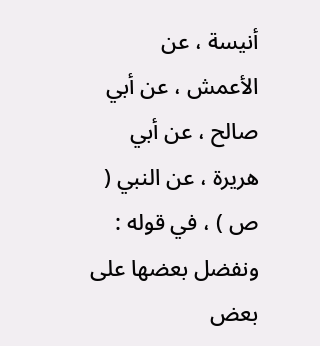أنيسة ، عن الأعمش ، عن أبي صالح ، عن أبي هريرة ، عن النبي ( ص ) ، في قوله : ونفضل بعضها على بعض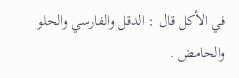في الأكل قال : الدقل والفارسي والحلو والحامض .